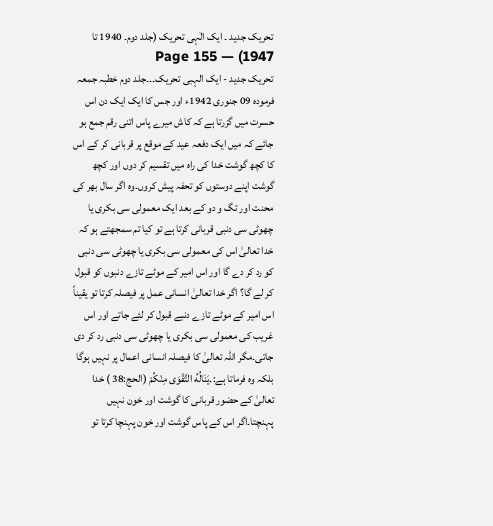تحریک جدید ۔ ایک الٰہی تحریک (جلد دوم۔ 1940 تا 1947) — Page 155
تحریک جدید - ایک الہبی تحریک۔۔۔جلد دوم خطبہ جمعہ فرموده 09 جنوری 1942ء اور جس کا ایک ایک دن اس حسرت میں گزرتا ہے کہ کاش میرے پاس اتنی رقم جمع ہو جائے کہ میں ایک دفعہ عید کے موقع پر قربانی کر کے اس کا کچھ گوشت خدا کی راہ میں تقسیم کر دوں اور کچھ گوشت اپنے دوستوں کو تحفہ پیش کروں۔وہ اگر سال بھر کی محنت اور تگ و دو کے بعد ایک معمولی سی بکری یا چھوٹی سی دنبی قربانی کرتا ہے تو کیا تم سمجھتے ہو کہ خدا تعالیٰ اس کی معمولی سی بکری یا چھوٹی سی دنبی کو رد کر دے گا اور اس امیر کے موٹے تازے دنبوں کو قبول کر لے گا؟ اگر خدا تعالیٰ انسانی عمل پر فیصلہ کرتا تو یقیناً اس امیر کے موٹے تازے دنبے قبول کر لئے جاتے اور اس غریب کی معمولی سی بکری یا چھوٹی سی دنبی رد کر دی جاتی۔مگر اللہ تعالیٰ کا فیصلہ انسانی اعمال پر نہیں ہوگا بلکہ وہ فرماتا ہے:۔يَنَالُهُ التَّقْوَى مِنْكُمْ (الحج:38 ) خدا تعالیٰ کے حضور قربانی کا گوشت اور خون نہیں پہنچتا۔اگر اس کے پاس گوشت اور خون پہنچا کرتا تو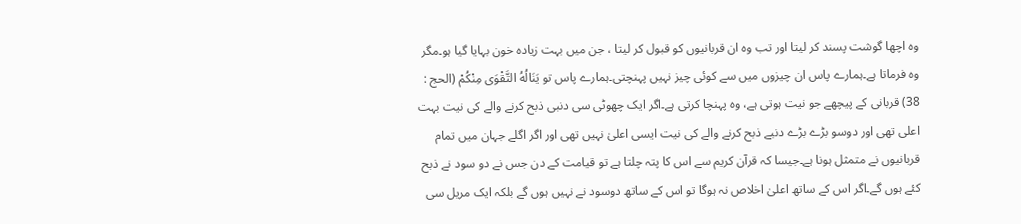وہ اچھا گوشت پسند کر لیتا اور تب وہ ان قربانیوں کو قبول کر لیتا ، جن میں بہت زیادہ خون بہایا گیا ہو۔مگر وہ فرماتا ہے۔ہمارے پاس ان چیزوں میں سے کوئی چیز نہیں پہنچتی۔ہمارے پاس تو يَنَالُهُ التَّقْوَى مِنْكُمْ (الحج : 38) قربانی کے پیچھے جو نیت ہوتی ہے، وہ پہنچا کرتی ہے۔اگر ایک چھوٹی سی دنبی ذبح کرنے والے کی نیت بہت اعلی تھی اور دوسو بڑے بڑے دنبے ذبح کرنے والے کی نیت ایسی اعلیٰ نہیں تھی اور اگر اگلے جہان میں تمام قربانیوں نے متمثل ہونا ہے۔جیسا کہ قرآن کریم سے اس کا پتہ چلتا ہے تو قیامت کے دن جس نے دو سود نے ذبح کئے ہوں گے۔اگر اس کے ساتھ اعلیٰ اخلاص نہ ہوگا تو اس کے ساتھ دوسود نے نہیں ہوں گے بلکہ ایک مریل سی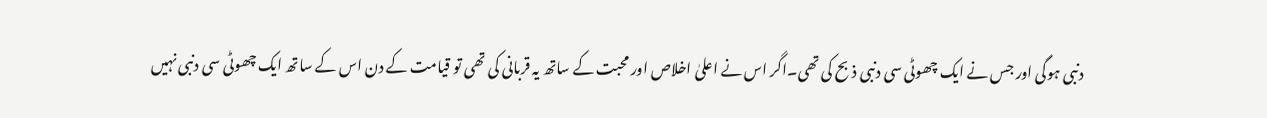دنبی ہوگی اور جس نے ایک چھوٹی سی دنبی ذبح کی تھی۔اگر اس نے اعلیٰ اخلاص اور محبت کے ساتھ یہ قربانی کی تھی تو قیامت کے دن اس کے ساتھ ایک چھوٹی سی دنبی نہیں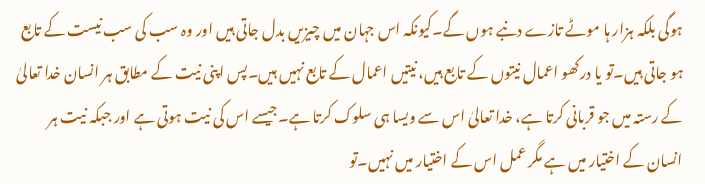ہوگی بلکہ ہزار ہا موٹے تازے دنبے ہوں گے۔کیونکہ اس جہان میں چیزیں بدل جاتی ہیں اور وہ سب کی سب نیست کے تابع ہو جاتی ہیں۔تو یا درکھو اعمال نیتوں کے تابع ہیں، نیتیں اعمال کے تابع نہیں ہیں۔پس اپنی نیت کے مطابق ہر انسان خدا تعالیٰ کے رستہ میں جو قربانی کرتا ہے، خدا تعالیٰ اس سے ویسا ہی سلوک کرتا ہے۔جیسے اس کی نیت ہوتی ہے اور جبکہ نیت ہر انسان کے اختیار میں ہے مگر عمل اس کے اختیار میں نہیں۔تو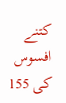کتنے افسوس کی 155